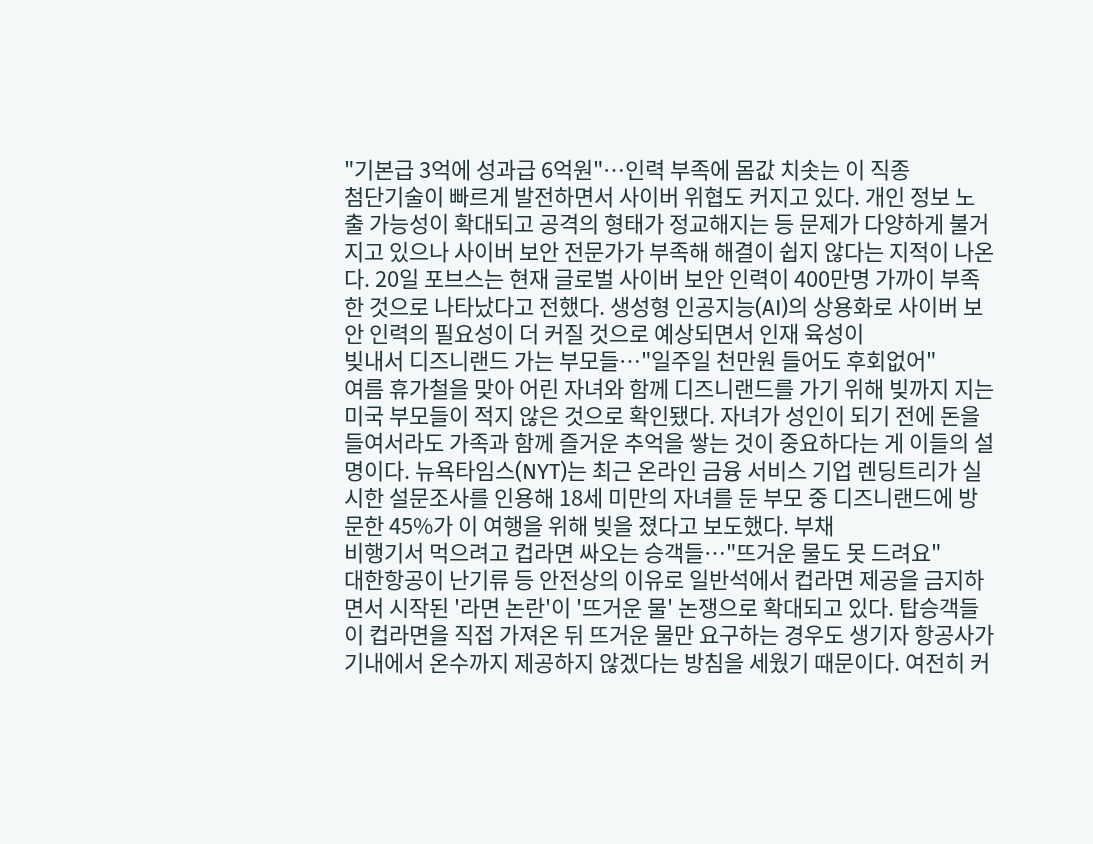"기본급 3억에 성과급 6억원"…인력 부족에 몸값 치솟는 이 직종
첨단기술이 빠르게 발전하면서 사이버 위협도 커지고 있다. 개인 정보 노출 가능성이 확대되고 공격의 형태가 정교해지는 등 문제가 다양하게 불거지고 있으나 사이버 보안 전문가가 부족해 해결이 쉽지 않다는 지적이 나온다. 20일 포브스는 현재 글로벌 사이버 보안 인력이 400만명 가까이 부족한 것으로 나타났다고 전했다. 생성형 인공지능(AI)의 상용화로 사이버 보안 인력의 필요성이 더 커질 것으로 예상되면서 인재 육성이
빚내서 디즈니랜드 가는 부모들…"일주일 천만원 들어도 후회없어"
여름 휴가철을 맞아 어린 자녀와 함께 디즈니랜드를 가기 위해 빚까지 지는 미국 부모들이 적지 않은 것으로 확인됐다. 자녀가 성인이 되기 전에 돈을 들여서라도 가족과 함께 즐거운 추억을 쌓는 것이 중요하다는 게 이들의 설명이다. 뉴욕타임스(NYT)는 최근 온라인 금융 서비스 기업 렌딩트리가 실시한 설문조사를 인용해 18세 미만의 자녀를 둔 부모 중 디즈니랜드에 방문한 45%가 이 여행을 위해 빚을 졌다고 보도했다. 부채
비행기서 먹으려고 컵라면 싸오는 승객들…"뜨거운 물도 못 드려요"
대한항공이 난기류 등 안전상의 이유로 일반석에서 컵라면 제공을 금지하면서 시작된 '라면 논란'이 '뜨거운 물' 논쟁으로 확대되고 있다. 탑승객들이 컵라면을 직접 가져온 뒤 뜨거운 물만 요구하는 경우도 생기자 항공사가 기내에서 온수까지 제공하지 않겠다는 방침을 세웠기 때문이다. 여전히 커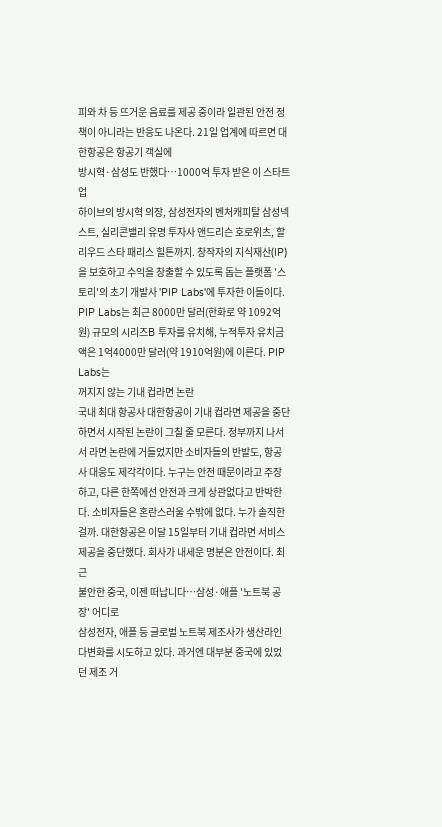피와 차 등 뜨거운 음료를 제공 중이라 일관된 안전 정책이 아니라는 반응도 나온다. 21일 업계에 따르면 대한항공은 항공기 객실에
방시혁·삼성도 반했다…1000억 투자 받은 이 스타트업
하이브의 방시혁 의장, 삼성전자의 벤처캐피탈 삼성넥스트, 실리콘밸리 유명 투자사 앤드리슨 호로위츠, 할리우드 스타 패리스 힐튼까지. 창작자의 지식재산(IP)을 보호하고 수익을 창출할 수 있도록 돕는 플랫폼 '스토리'의 초기 개발사 'PIP Labs'에 투자한 이들이다. PIP Labs는 최근 8000만 달러(한화로 약 1092억원) 규모의 시리즈B 투자를 유치해, 누적투자 유치금액은 1억4000만 달러(약 1910억원)에 이른다. PIP Labs는
꺼지지 않는 기내 컵라면 논란
국내 최대 항공사 대한항공이 기내 컵라면 제공을 중단하면서 시작된 논란이 그칠 줄 모른다. 정부까지 나서서 라면 논란에 거들었지만 소비자들의 반발도, 항공사 대응도 제각각이다. 누구는 안전 때문이라고 주장하고, 다른 한쪽에선 안전과 크게 상관없다고 반박한다. 소비자들은 혼란스러울 수밖에 없다. 누가 솔직한 걸까. 대한항공은 이달 15일부터 기내 컵라면 서비스 제공을 중단했다. 회사가 내세운 명분은 안전이다. 최근
불안한 중국, 이젠 떠납니다…삼성·애플 '노트북 공장' 어디로
삼성전자, 애플 등 글로벌 노트북 제조사가 생산라인 다변화를 시도하고 있다. 과거엔 대부분 중국에 있었던 제조 거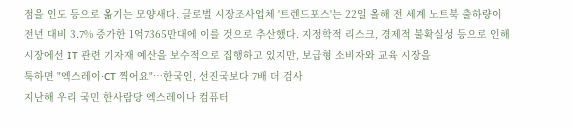점을 인도 등으로 옮기는 모양새다. 글로벌 시장조사업체 '트렌드포스'는 22일 올해 전 세계 노트북 출하량이 전년 대비 3.7% 증가한 1억7365만대에 이를 것으로 추산했다. 지정학적 리스크, 경제적 불확실성 등으로 인해 시장에선 IT 관련 기자재 예산을 보수적으로 집행하고 있지만, 보급형 소비자와 교육 시장을
툭하면 "엑스레이·CT 찍어요"…한국인, 선진국보다 7배 더 검사
지난해 우리 국민 한사람당 엑스레이나 컴퓨터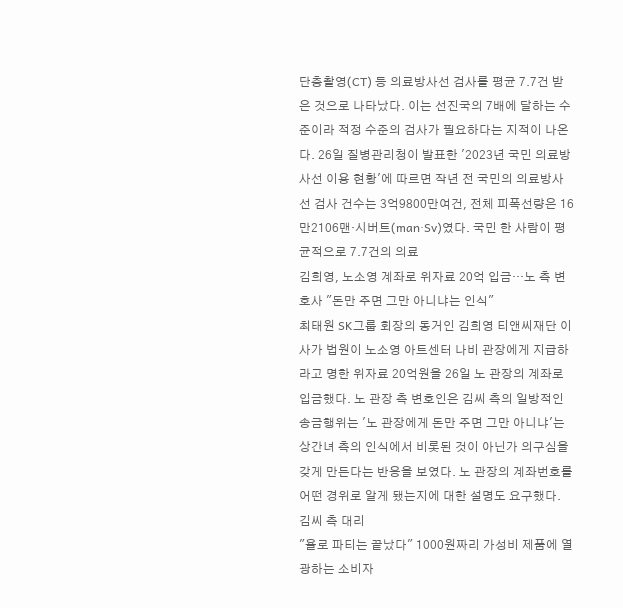단층촬영(CT) 등 의료방사선 검사를 평균 7.7건 받은 것으로 나타났다. 이는 선진국의 7배에 달하는 수준이라 적정 수준의 검사가 필요하다는 지적이 나온다. 26일 질병관리청이 발표한 '2023년 국민 의료방사선 이용 현황'에 따르면 작년 전 국민의 의료방사선 검사 건수는 3억9800만여건, 전체 피폭선량은 16만2106맨·시버트(man·Sv)였다. 국민 한 사람이 평균적으로 7.7건의 의료
김희영, 노소영 계좌로 위자료 20억 입금…노 측 변호사 "돈만 주면 그만 아니냐는 인식"
최태원 SK그룹 회장의 동거인 김희영 티앤씨재단 이사가 법원이 노소영 아트센터 나비 관장에게 지급하라고 명한 위자료 20억원을 26일 노 관장의 계좌로 입금했다. 노 관장 측 변호인은 김씨 측의 일방적인 송금행위는 '노 관장에게 돈만 주면 그만 아니냐'는 상간녀 측의 인식에서 비롯된 것이 아닌가 의구심을 갖게 만든다는 반응을 보였다. 노 관장의 계좌번호를 어떤 경위로 알게 됐는지에 대한 설명도 요구했다. 김씨 측 대리
"욜로 파티는 끝났다" 1000원짜리 가성비 제품에 열광하는 소비자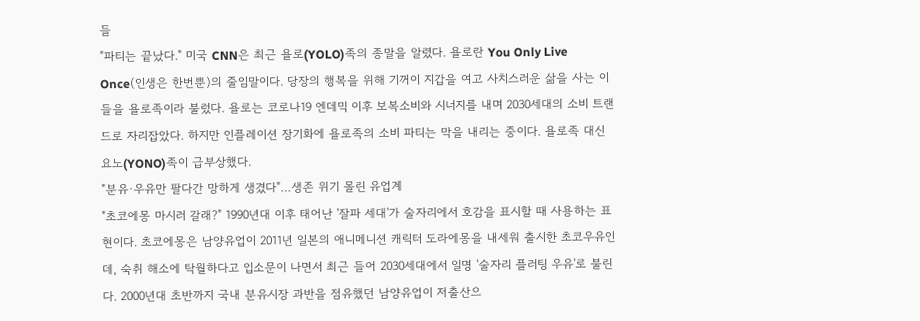들
"파티는 끝났다." 미국 CNN은 최근 욜로(YOLO)족의 종말을 알렸다. 욜로란 You Only Live Once(인생은 한번뿐)의 줄임말이다. 당장의 행복을 위해 기꺼이 지갑을 여고 사치스러운 삶을 사는 이들을 욜로족이라 불렀다. 욜로는 코로나19 엔데믹 이후 보복소비와 시너지를 내며 2030세대의 소비 트랜드로 자리잡았다. 하지만 인플레이션 장기화에 욜로족의 소비 파티는 막을 내리는 중이다. 욜로족 대신 요노(YONO)족이 급부상했다.
"분유·우유만 팔다간 망하게 생겼다"…생존 위기 몰린 유업계
"초코에몽 마시러 갈래?" 1990년대 이후 태어난 '잘파 세대'가 술자리에서 호감을 표시할 때 사용하는 표현이다. 초코에몽은 남양유업이 2011년 일본의 애니메니션 캐릭터 도라에몽을 내세워 출시한 초코우유인데, 숙취 해소에 탁월하다고 입소문이 나면서 최근 들어 2030세대에서 일명 '술자리 플러팅 우유'로 불린다. 2000년대 초반까지 국내 분유시장 과반을 점유했던 남양유업이 저출산으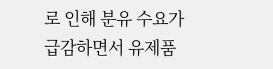로 인해 분유 수요가 급감하면서 유제품